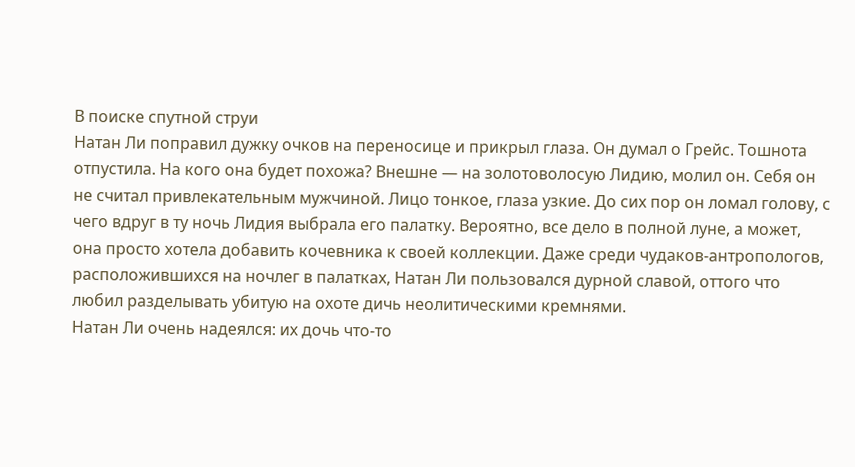В поиске спутной струи
Натан Ли поправил дужку очков на переносице и прикрыл глаза. Он думал о Грейс. Тошнота отпустила. На кого она будет похожа? Внешне — на золотоволосую Лидию, молил он. Себя он не считал привлекательным мужчиной. Лицо тонкое, глаза узкие. До сих пор он ломал голову, с чего вдруг в ту ночь Лидия выбрала его палатку. Вероятно, все дело в полной луне, а может, она просто хотела добавить кочевника к своей коллекции. Даже среди чудаков-антропологов, расположившихся на ночлег в палатках, Натан Ли пользовался дурной славой, оттого что любил разделывать убитую на охоте дичь неолитическими кремнями.
Натан Ли очень надеялся: их дочь что-то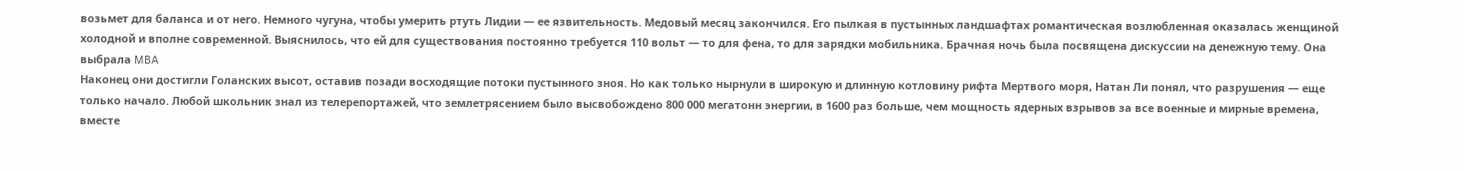возьмет для баланса и от него. Немного чугуна, чтобы умерить ртуть Лидии — ее язвительность. Медовый месяц закончился. Его пылкая в пустынных ландшафтах романтическая возлюбленная оказалась женщиной холодной и вполне современной. Выяснилось, что ей для существования постоянно требуется 110 вольт — то для фена, то для зарядки мобильника. Брачная ночь была посвящена дискуссии на денежную тему. Она выбрала MBA
Наконец они достигли Голанских высот, оставив позади восходящие потоки пустынного зноя. Но как только нырнули в широкую и длинную котловину рифта Мертвого моря, Натан Ли понял, что разрушения — еще только начало. Любой школьник знал из телерепортажей, что землетрясением было высвобождено 800 000 мегатонн энергии, в 1600 раз больше, чем мощность ядерных взрывов за все военные и мирные времена, вместе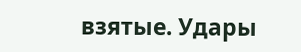взятые. Удары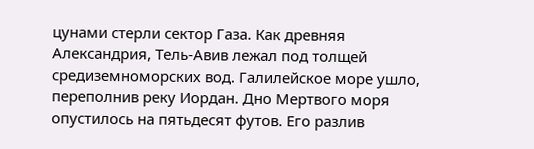цунами стерли сектор Газа. Как древняя Александрия, Тель-Авив лежал под толщей средиземноморских вод. Галилейское море ушло, переполнив реку Иордан. Дно Мертвого моря опустилось на пятьдесят футов. Его разлив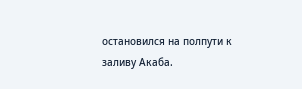остановился на полпути к заливу Акаба.